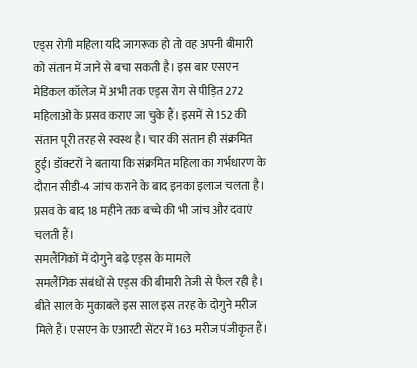एड्स रोगी महिला यदि जागरूक हो तो वह अपनी बीमारी को संतान में जाने से बचा सकती है। इस बार एसएन मेडिकल कॉलेज में अभी तक एड्स रोग से पीड़ित 272 महिलाओं के प्रसव कराए जा चुके हैं। इसमें से 152 की संतान पूरी तरह से स्वस्थ है। चार की संतान ही संक्रमित हुई। डॉक्टरों ने बताया कि संक्रमित महिला का गर्भधारण के दौरान सीडी-4 जांच कराने के बाद इनका इलाज चलता है। प्रसव के बाद 18 महीने तक बच्चे की भी जांच और दवाएं चलती हैं।
समलैंगिकों में दोगुने बढ़े एड्स के मामले
समलैंगिक संबंधों से एड्स की बीमारी तेजी से फैल रही है। बीते साल के मुकाबले इस साल इस तरह के दोगुने मरीज मिले हैं। एसएन के एआरटी सेंटर में 163 मरीज पंजीकृत हैं।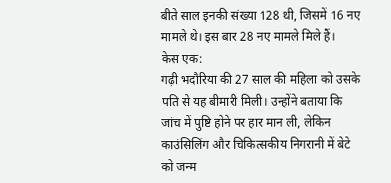बीते साल इनकी संख्या 128 थी, जिसमें 16 नए मामले थे। इस बार 28 नए मामले मिले हैं।
केस एक:
गढ़ी भदौरिया की 27 साल की महिला को उसके पति से यह बीमारी मिली। उन्होंने बताया कि जांच में पुष्टि होने पर हार मान ली, लेकिन काउंसिलिंग और चिकित्सकीय निगरानी में बेटे को जन्म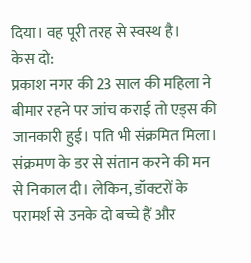दिया। वह पूरी तरह से स्वस्थ है।
केस दो:
प्रकाश नगर की 23 साल की महिला ने बीमार रहने पर जांच कराई तो एड्स की जानकारी हुई। पति भी संक्रमित मिला। संक्रमण के डर से संतान करने की मन से निकाल दी। लेकिन, डॉक्टरों के परामर्श से उनके दो बच्चे हैं और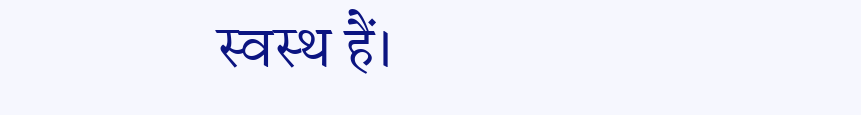स्वस्थ हैं।